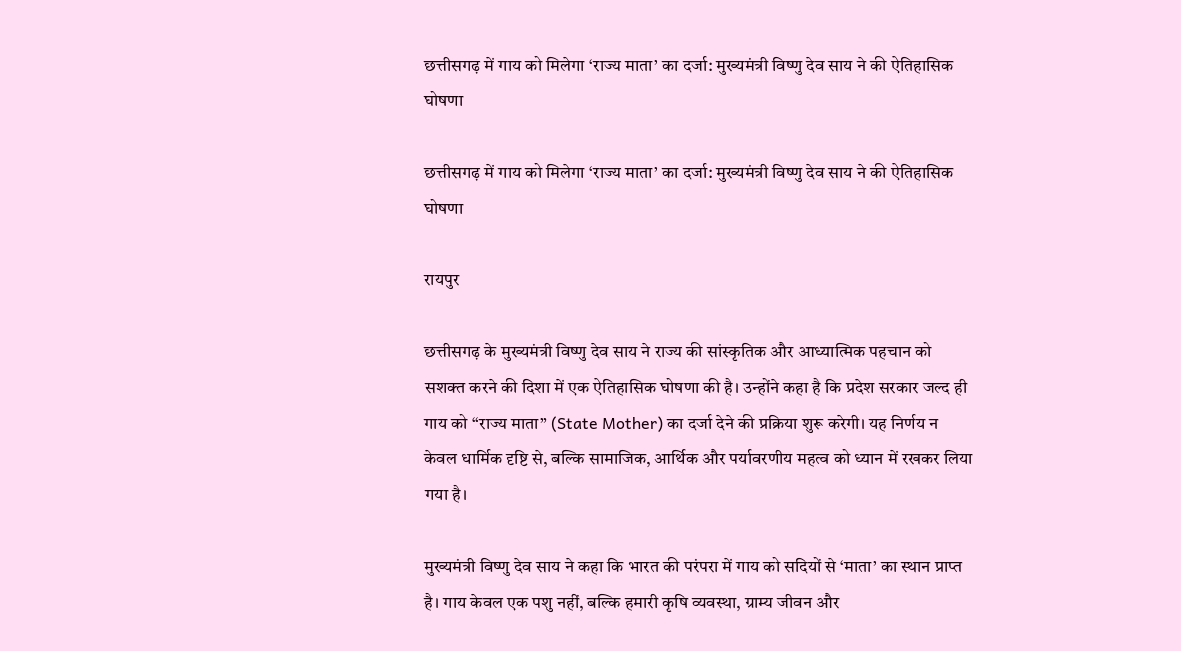छत्तीसगढ़ में गाय को मिलेगा ‘राज्य माता’ का दर्जा: मुख्यमंत्री विष्णु देव साय ने की ऐतिहासिक घोषणा

छत्तीसगढ़ में गाय को मिलेगा ‘राज्य माता’ का दर्जा: मुख्यमंत्री विष्णु देव साय ने की ऐतिहासिक घोषणा

रायपुर

छत्तीसगढ़ के मुख्यमंत्री विष्णु देव साय ने राज्य की सांस्कृतिक और आध्यात्मिक पहचान को सशक्त करने की दिशा में एक ऐतिहासिक घोषणा की है। उन्होंने कहा है कि प्रदेश सरकार जल्द ही गाय को “राज्य माता” (State Mother) का दर्जा देने की प्रक्रिया शुरू करेगी। यह निर्णय न केवल धार्मिक दृष्टि से, बल्कि सामाजिक, आर्थिक और पर्यावरणीय महत्व को ध्यान में रखकर लिया गया है।

मुख्यमंत्री विष्णु देव साय ने कहा कि भारत की परंपरा में गाय को सदियों से ‘माता’ का स्थान प्राप्त है। गाय केवल एक पशु नहीं, बल्कि हमारी कृषि व्यवस्था, ग्राम्य जीवन और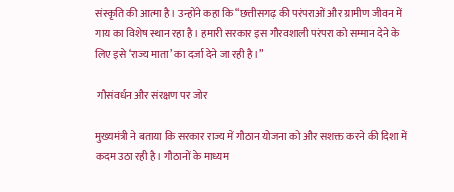संस्कृति की आत्मा है। उन्होंने कहा कि “छत्तीसगढ़ की परंपराओं और ग्रामीण जीवन में गाय का विशेष स्थान रहा है। हमारी सरकार इस गौरवशाली परंपरा को सम्मान देने के लिए इसे ‘राज्य माता’ का दर्जा देने जा रही है।”

 गौसंवर्धन और संरक्षण पर जोर

मुख्यमंत्री ने बताया कि सरकार राज्य में गौठान योजना को और सशक्त करने की दिशा में कदम उठा रही है। गौठानों के माध्यम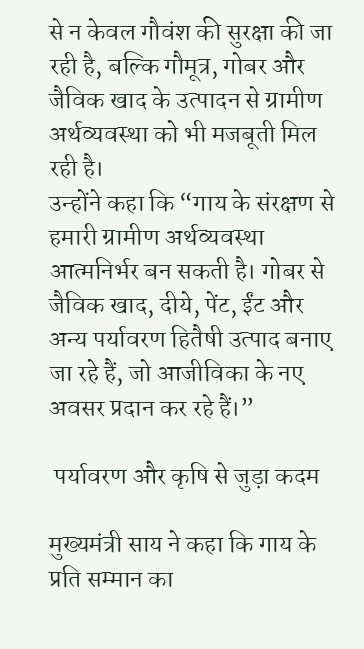से न केवल गौवंश की सुरक्षा की जा रही है, बल्कि गौमूत्र, गोबर और जैविक खाद के उत्पादन से ग्रामीण अर्थव्यवस्था को भी मजबूती मिल रही है।
उन्होंने कहा कि “गाय के संरक्षण से हमारी ग्रामीण अर्थव्यवस्था आत्मनिर्भर बन सकती है। गोबर से जैविक खाद, दीये, पेंट, ईंट और अन्य पर्यावरण हितैषी उत्पाद बनाए जा रहे हैं, जो आजीविका के नए अवसर प्रदान कर रहे हैं।”

 पर्यावरण और कृषि से जुड़ा कदम

मुख्यमंत्री साय ने कहा कि गाय के प्रति सम्मान का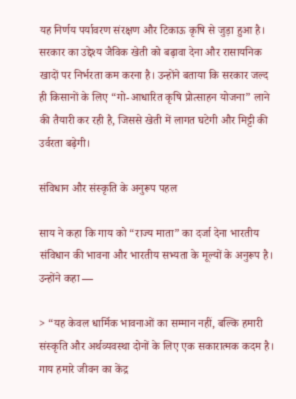यह निर्णय पर्यावरण संरक्षण और टिकाऊ कृषि से जुड़ा हुआ है। सरकार का उद्देश्य जैविक खेती को बढ़ावा देना और रासायनिक खादों पर निर्भरता कम करना है। उन्होंने बताया कि सरकार जल्द ही किसानों के लिए “गो-आधारित कृषि प्रोत्साहन योजना” लाने की तैयारी कर रही है, जिससे खेती में लागत घटेगी और मिट्टी की उर्वरता बढ़ेगी।

संविधान और संस्कृति के अनुरूप पहल

साय ने कहा कि गाय को “राज्य माता” का दर्जा देना भारतीय संविधान की भावना और भारतीय सभ्यता के मूल्यों के अनुरूप है। उन्होंने कहा —

> “यह केवल धार्मिक भावनाओं का सम्मान नहीं, बल्कि हमारी संस्कृति और अर्थव्यवस्था दोनों के लिए एक सकारात्मक कदम है। गाय हमारे जीवन का केंद्र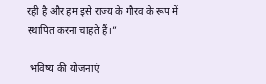रही है और हम इसे राज्य के गौरव के रूप में स्थापित करना चाहते हैं।”

 भविष्य की योजनाएं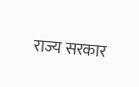राज्य सरकार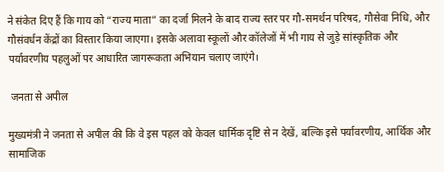ने संकेत दिए हैं कि गाय को “राज्य माता” का दर्जा मिलने के बाद राज्य स्तर पर गौ-समर्थन परिषद, गौसेवा निधि, और गौसंवर्धन केंद्रों का विस्तार किया जाएगा। इसके अलावा स्कूलों और कॉलेजों में भी गाय से जुड़े सांस्कृतिक और पर्यावरणीय पहलुओं पर आधारित जागरूकता अभियान चलाए जाएंगे।

 जनता से अपील

मुख्यमंत्री ने जनता से अपील की कि वे इस पहल को केवल धार्मिक दृष्टि से न देखें, बल्कि इसे पर्यावरणीय, आर्थिक और सामाजिक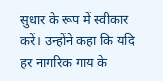सुधार के रूप में स्वीकार करें। उन्होंने कहा कि यदि हर नागरिक गाय के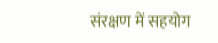संरक्षण में सहयोग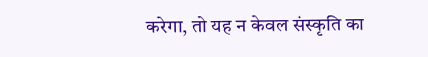करेगा, तो यह न केवल संस्कृति का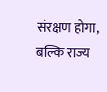संरक्षण होगा, बल्कि राज्य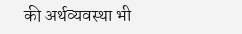की अर्थव्यवस्था भी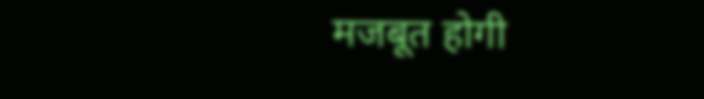मजबूत होगी